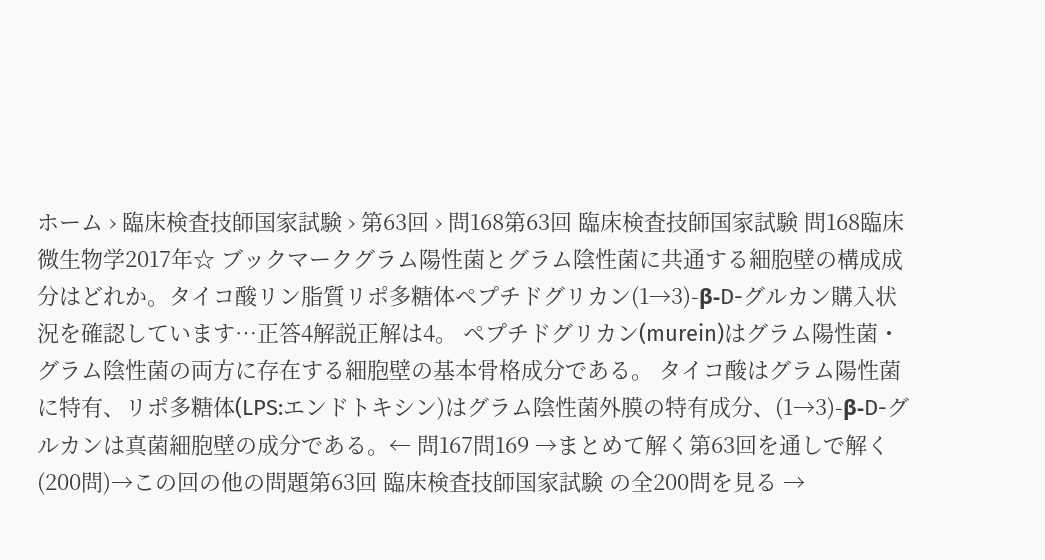ホーム › 臨床検査技師国家試験 › 第63回 › 問168第63回 臨床検査技師国家試験 問168臨床微生物学2017年☆ ブックマークグラム陽性菌とグラム陰性菌に共通する細胞壁の構成成分はどれか。タイコ酸リン脂質リポ多糖体ペプチドグリカン(1→3)-β-D-グルカン購入状況を確認しています…正答4解説正解は4。 ペプチドグリカン(murein)はグラム陽性菌・グラム陰性菌の両方に存在する細胞壁の基本骨格成分である。 タイコ酸はグラム陽性菌に特有、リポ多糖体(LPS:エンドトキシン)はグラム陰性菌外膜の特有成分、(1→3)-β-D-グルカンは真菌細胞壁の成分である。← 問167問169 →まとめて解く第63回を通しで解く(200問)→この回の他の問題第63回 臨床検査技師国家試験 の全200問を見る →